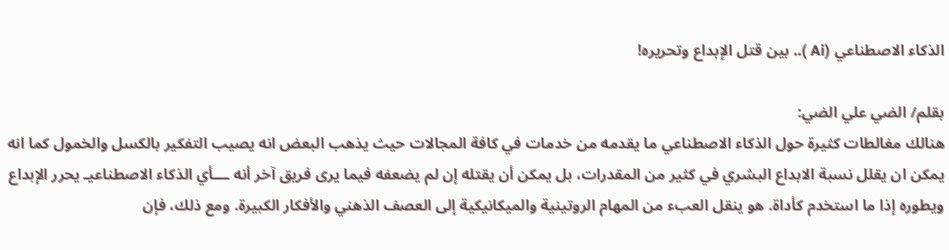الذكاء الاصطناعي (Ai ).. بين قتل الإبداع وتحريره!

بقلم/ الضي علي الضي:
هنالك مغالطات كثيرة حول الذكاء الاصطناعي ما يقدمه من خدمات في كافة المجالات حيث يذهب البعض انه يصيب التفكير بالكسل والخمول كما انه يمكن ان يقلل نسبة الابداع البشري في كثير من المقدرات، بل يمكن أن يقتله إن لم يضعفه فيما يرى فريق آخر أنه ـــأي الذكاء الاصطناعيـ يحرر الإبداع ويطوره إذا ما استخدم كأداة. هو ينقل العبء من المهام الروتينية والميكانيكية إلى العصف الذهني والأفكار الكبيرة. ومع ذلك، فإن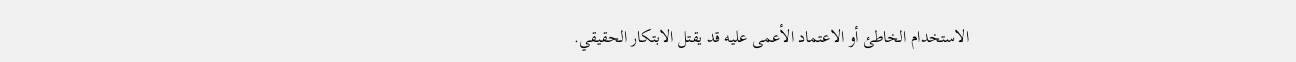الاستخدام الخاطئ أو الاعتماد الأعمى عليه قد يقتل الابتكار الحقيقي.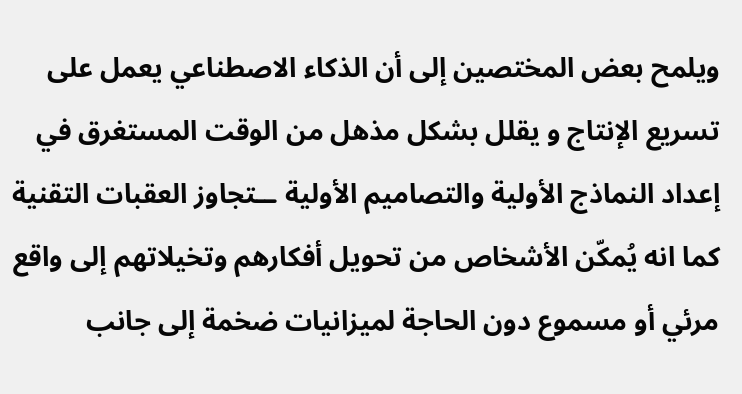ويلمح بعض المختصين إلى أن الذكاء الاصطناعي يعمل على تسريع الإنتاج و يقلل بشكل مذهل من الوقت المستغرق في إعداد النماذج الأولية والتصاميم الأولية ــتجاوز العقبات التقنية كما انه يُمكّن الأشخاص من تحويل أفكارهم وتخيلاتهم إلى واقع مرئي أو مسموع دون الحاجة لميزانيات ضخمة إلى جانب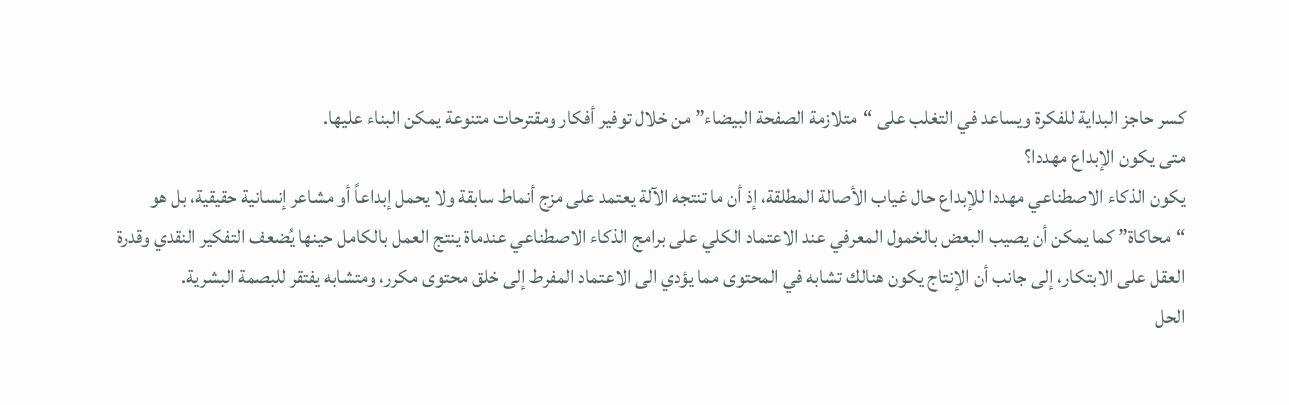كسر حاجز البداية للفكرة ويساعد في التغلب على “متلازمة الصفحة البيضاء” من خلال توفير أفكار ومقترحات متنوعة يمكن البناء عليها.
متى يكون الإبداع مهددا؟
يكون الذكاء الاصطناعي مهددا للإبداع حال غياب الأصالة المطلقة، إذ أن ما تنتجه الآلة يعتمد على مزج أنماط سابقة ولا يحمل إبداعاً أو مشاعر إنسانية حقيقية، بل هو “محاكاة” كما يمكن أن يصيب البعض بالخمول المعرفي عند الاعتماد الكلي على برامج الذكاء الاصطناعي عندماة ينتج العمل بالكامل حينها يُضعف التفكير النقدي وقدرة العقل على الابتكار، إلى جانب أن الإنتاج يكون هنالك تشابه في المحتوى مما يؤدي الى الاعتماد المفرط إلى خلق محتوى مكرر، ومتشابه يفتقر للبصمة البشرية.
الحل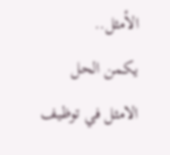الأمثل..
يكمن الحل الامثل في توظيف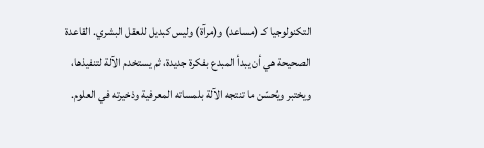التكنولوجيا كـ (مساعد) و(مرآة) وليس كبديل للعقل البشري. القاعدة الصحيحة هي أن يبدأ المبدع بفكرة جديدة، ثم يستخدم الآلة لتنفيذها، ويختبر ويُحسّن ما تنتجه الآلة بلمساته المعرفية وذخيرته في العلوم.